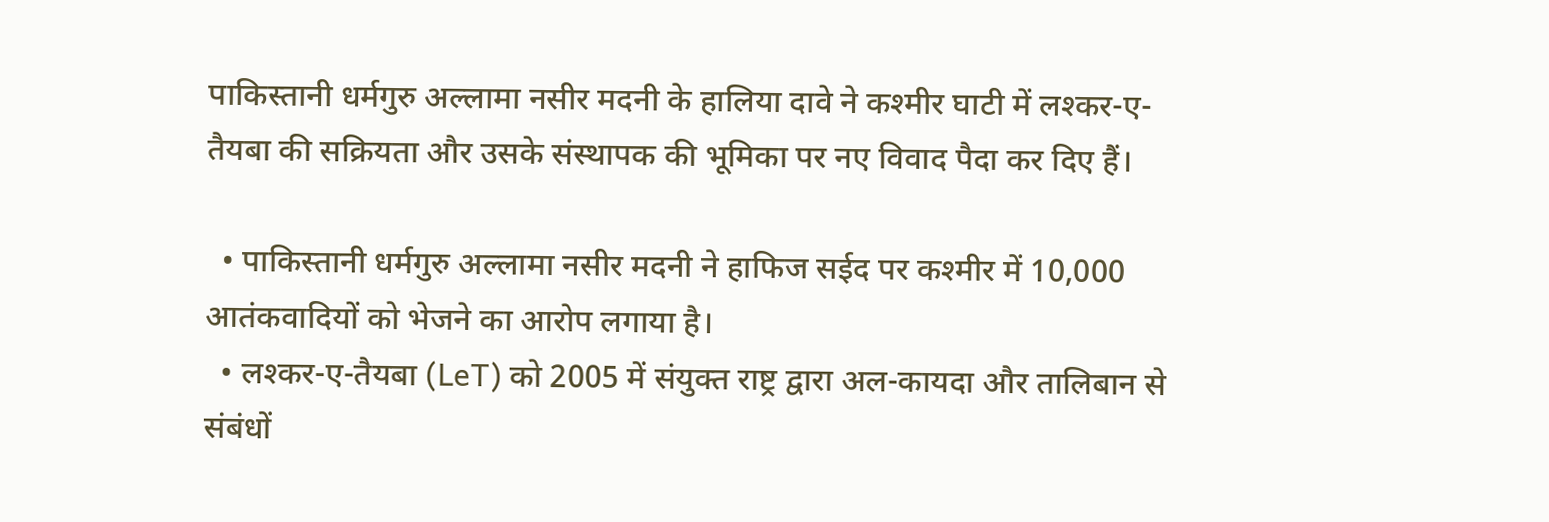पाकिस्तानी धर्मगुरु अल्लामा नसीर मदनी के हालिया दावे ने कश्मीर घाटी में लश्कर-ए-तैयबा की सक्रियता और उसके संस्थापक की भूमिका पर नए विवाद पैदा कर दिए हैं।

  • पाकिस्तानी धर्मगुरु अल्लामा नसीर मदनी ने हाफिज सईद पर कश्मीर में 10,000 आतंकवादियों को भेजने का आरोप लगाया है।
  • लश्कर-ए-तैयबा (LeT) को 2005 में संयुक्त राष्ट्र द्वारा अल-कायदा और तालिबान से संबंधों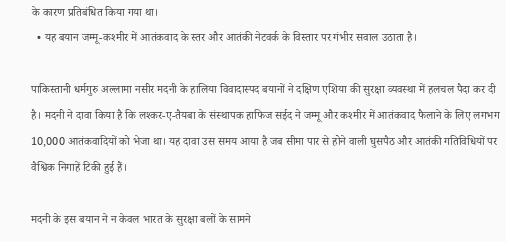के कारण प्रतिबंधित किया गया था।
  • यह बयान जम्मू-कश्मीर में आतंकवाद के स्तर और आतंकी नेटवर्क के विस्तार पर गंभीर सवाल उठाता है।

पाकिस्तानी धर्मगुरु अल्लामा नसीर मदनी के हालिया विवादास्पद बयानों ने दक्षिण एशिया की सुरक्षा व्यवस्था में हलचल पैदा कर दी है। मदनी ने दावा किया है कि लश्कर-ए-तैयबा के संस्थापक हाफिज सईद ने जम्मू और कश्मीर में आतंकवाद फैलाने के लिए लगभग 10,000 आतंकवादियों को भेजा था। यह दावा उस समय आया है जब सीमा पार से होने वाली घुसपैठ और आतंकी गतिविधियों पर वैश्विक निगाहें टिकी हुई हैं।

मदनी के इस बयान ने न केवल भारत के सुरक्षा बलों के सामने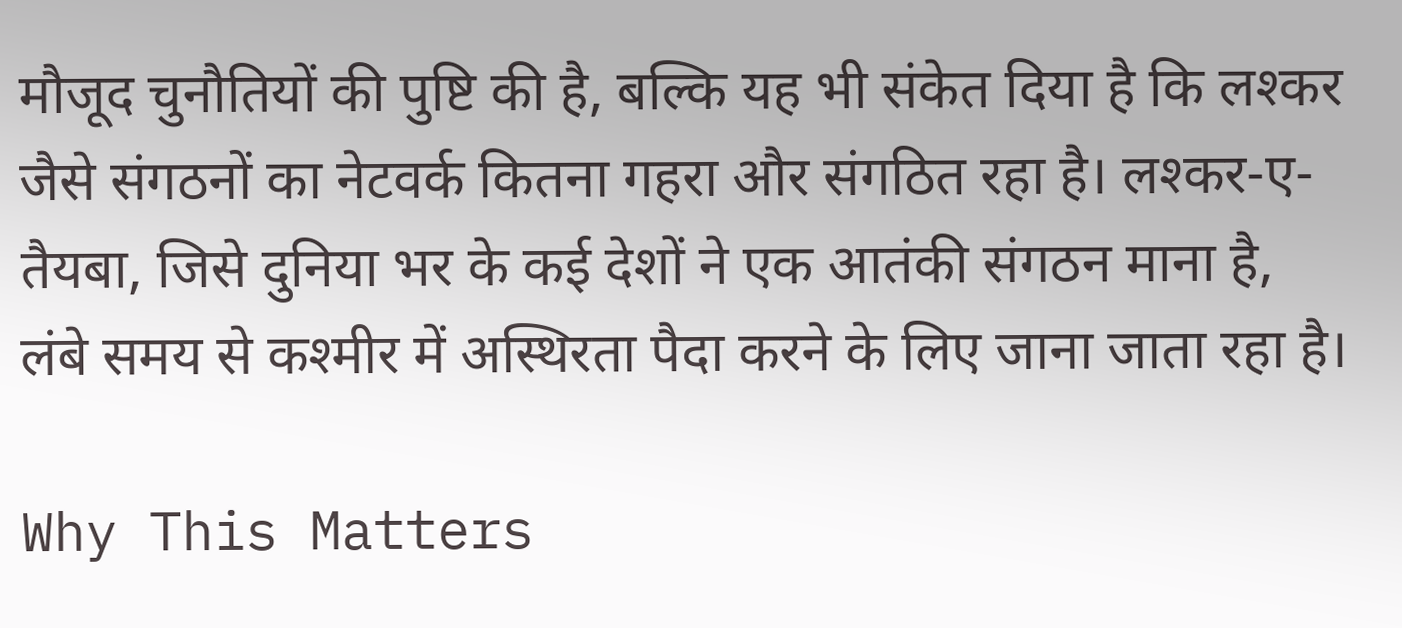मौजूद चुनौतियों की पुष्टि की है, बल्कि यह भी संकेत दिया है कि लश्कर जैसे संगठनों का नेटवर्क कितना गहरा और संगठित रहा है। लश्कर-ए-तैयबा, जिसे दुनिया भर के कई देशों ने एक आतंकी संगठन माना है, लंबे समय से कश्मीर में अस्थिरता पैदा करने के लिए जाना जाता रहा है।

Why This Matters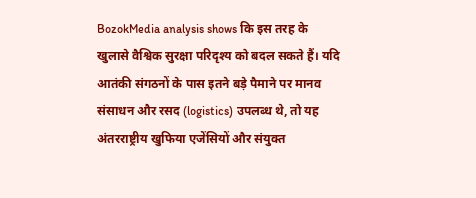BozokMedia analysis shows कि इस तरह के खुलासे वैश्विक सुरक्षा परिदृश्य को बदल सकते हैं। यदि आतंकी संगठनों के पास इतने बड़े पैमाने पर मानव संसाधन और रसद (logistics) उपलब्ध थे, तो यह अंतरराष्ट्रीय खुफिया एजेंसियों और संयुक्त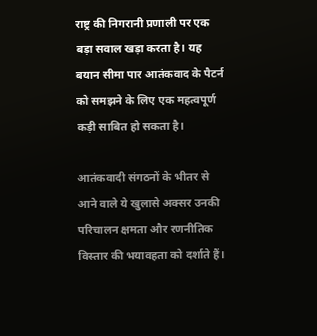राष्ट्र की निगरानी प्रणाली पर एक बड़ा सवाल खड़ा करता है। यह बयान सीमा पार आतंकवाद के पैटर्न को समझने के लिए एक महत्वपूर्ण कड़ी साबित हो सकता है।

आतंकवादी संगठनों के भीतर से आने वाले ये खुलासे अक्सर उनकी परिचालन क्षमता और रणनीतिक विस्तार की भयावहता को दर्शाते हैं।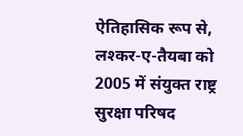ऐतिहासिक रूप से, लश्कर-ए-तैयबा को 2005 में संयुक्त राष्ट्र सुरक्षा परिषद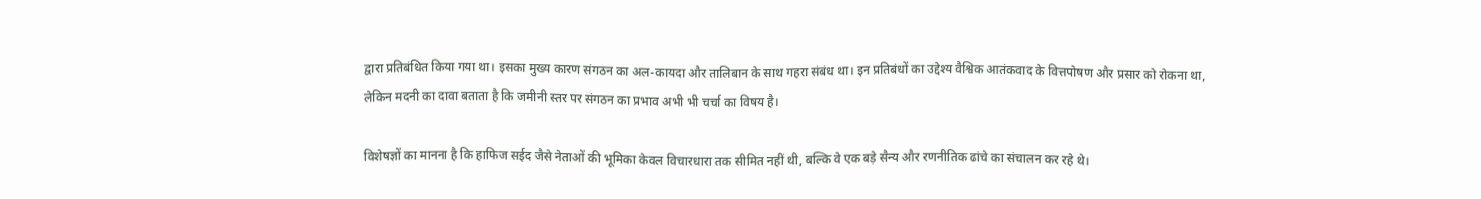द्वारा प्रतिबंधित किया गया था। इसका मुख्य कारण संगठन का अल-कायदा और तालिबान के साथ गहरा संबंध था। इन प्रतिबंधों का उद्देश्य वैश्विक आतंकवाद के वित्तपोषण और प्रसार को रोकना था, लेकिन मदनी का दावा बताता है कि जमीनी स्तर पर संगठन का प्रभाव अभी भी चर्चा का विषय है।

विशेषज्ञों का मानना है कि हाफिज सईद जैसे नेताओं की भूमिका केवल विचारधारा तक सीमित नहीं थी, बल्कि वे एक बड़े सैन्य और रणनीतिक ढांचे का संचालन कर रहे थे।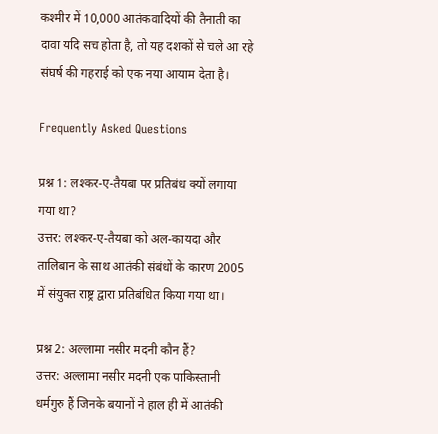कश्मीर में 10,000 आतंकवादियों की तैनाती का दावा यदि सच होता है, तो यह दशकों से चले आ रहे संघर्ष की गहराई को एक नया आयाम देता है।

Frequently Asked Questions

प्रश्न 1: लश्कर-ए-तैयबा पर प्रतिबंध क्यों लगाया गया था?
उत्तर: लश्कर-ए-तैयबा को अल-कायदा और तालिबान के साथ आतंकी संबंधों के कारण 2005 में संयुक्त राष्ट्र द्वारा प्रतिबंधित किया गया था।

प्रश्न 2: अल्लामा नसीर मदनी कौन हैं?
उत्तर: अल्लामा नसीर मदनी एक पाकिस्तानी धर्मगुरु हैं जिनके बयानों ने हाल ही में आतंकी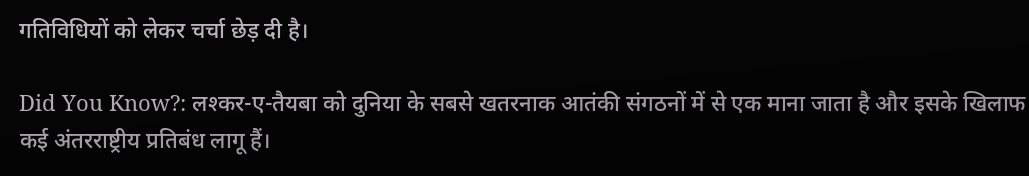गतिविधियों को लेकर चर्चा छेड़ दी है।

Did You Know?: लश्कर-ए-तैयबा को दुनिया के सबसे खतरनाक आतंकी संगठनों में से एक माना जाता है और इसके खिलाफ कई अंतरराष्ट्रीय प्रतिबंध लागू हैं।